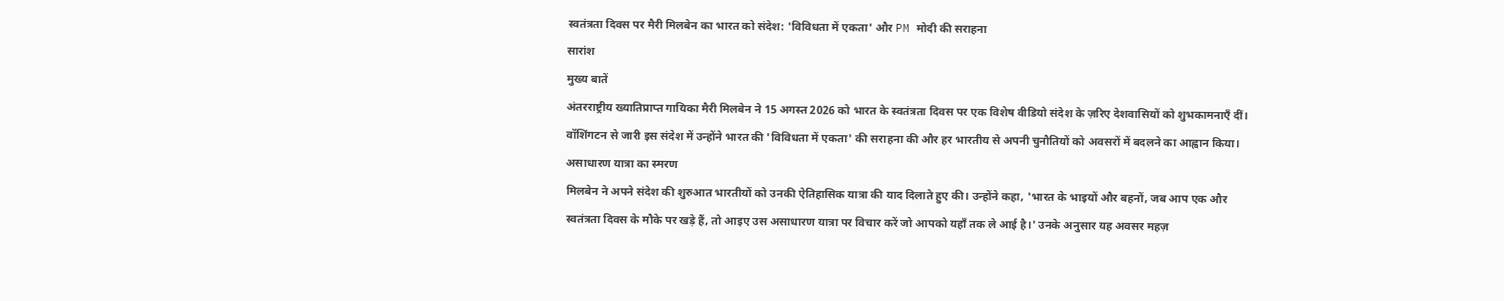स्वतंत्रता दिवस पर मैरी मिलबेन का भारत को संदेश: 'विविधता में एकता' और PM मोदी की सराहना
सारांश
मुख्य बातें
अंतरराष्ट्रीय ख्यातिप्राप्त गायिका मैरी मिलबेन ने 15 अगस्त 2026 को भारत के स्वतंत्रता दिवस पर एक विशेष वीडियो संदेश के ज़रिए देशवासियों को शुभकामनाएँ दीं। वॉशिंगटन से जारी इस संदेश में उन्होंने भारत की 'विविधता में एकता' की सराहना की और हर भारतीय से अपनी चुनौतियों को अवसरों में बदलने का आह्वान किया।
असाधारण यात्रा का स्मरण
मिलबेन ने अपने संदेश की शुरुआत भारतीयों को उनकी ऐतिहासिक यात्रा की याद दिलाते हुए की। उन्होंने कहा, 'भारत के भाइयों और बहनों, जब आप एक और स्वतंत्रता दिवस के मौके पर खड़े हैं, तो आइए उस असाधारण यात्रा पर विचार करें जो आपको यहाँ तक ले आई है।' उनके अनुसार यह अवसर महज़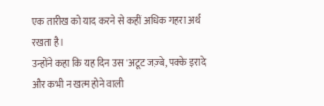एक तारीख को याद करने से कहीं अधिक गहरा अर्थ रखता है।
उन्होंने कहा कि यह दिन उस 'अटूट जज़्बे, पक्के इरादे और कभी न खत्म होने वाली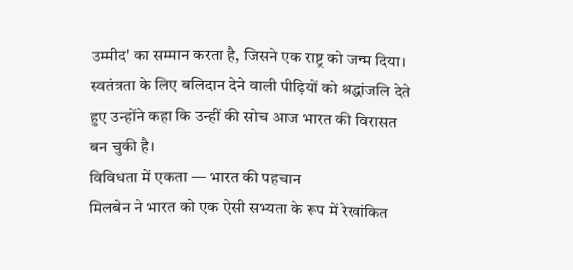उम्मीद' का सम्मान करता है, जिसने एक राष्ट्र को जन्म दिया। स्वतंत्रता के लिए बलिदान देने वाली पीढ़ियों को श्रद्धांजलि देते हुए उन्होंने कहा कि उन्हीं की सोच आज भारत की विरासत बन चुकी है।
विविधता में एकता — भारत की पहचान
मिलबेन ने भारत को एक ऐसी सभ्यता के रूप में रेखांकित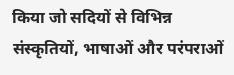किया जो सदियों से विभिन्न संस्कृतियों, भाषाओं और परंपराओं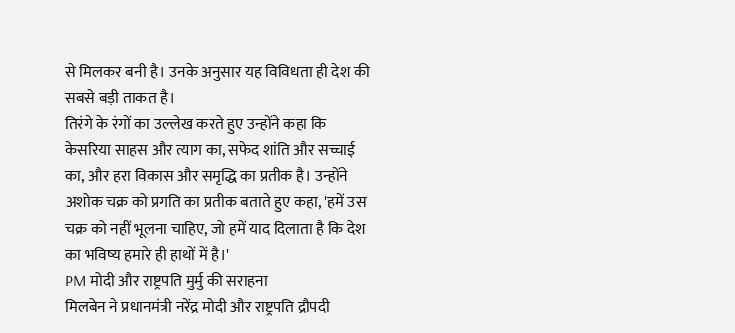से मिलकर बनी है। उनके अनुसार यह विविधता ही देश की सबसे बड़ी ताकत है।
तिरंगे के रंगों का उल्लेख करते हुए उन्होंने कहा कि केसरिया साहस और त्याग का, सफेद शांति और सच्चाई का, और हरा विकास और समृद्धि का प्रतीक है। उन्होंने अशोक चक्र को प्रगति का प्रतीक बताते हुए कहा, 'हमें उस चक्र को नहीं भूलना चाहिए, जो हमें याद दिलाता है कि देश का भविष्य हमारे ही हाथों में है।'
PM मोदी और राष्ट्रपति मुर्मु की सराहना
मिलबेन ने प्रधानमंत्री नरेंद्र मोदी और राष्ट्रपति द्रौपदी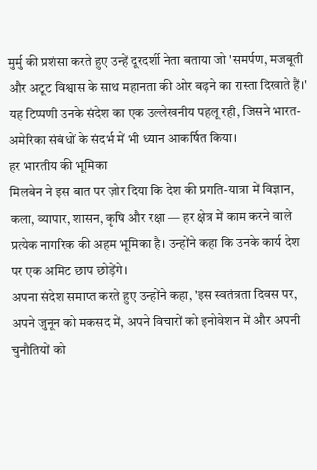मुर्मु की प्रशंसा करते हुए उन्हें दूरदर्शी नेता बताया जो 'समर्पण, मजबूती और अटूट विश्वास के साथ महानता की ओर बढ़ने का रास्ता दिखाते हैं।' यह टिप्पणी उनके संदेश का एक उल्लेखनीय पहलू रही, जिसने भारत-अमेरिका संबंधों के संदर्भ में भी ध्यान आकर्षित किया।
हर भारतीय की भूमिका
मिलबेन ने इस बात पर ज़ोर दिया कि देश की प्रगति-यात्रा में विज्ञान, कला, व्यापार, शासन, कृषि और रक्षा — हर क्षेत्र में काम करने वाले प्रत्येक नागरिक की अहम भूमिका है। उन्होंने कहा कि उनके कार्य देश पर एक अमिट छाप छोड़ेंगे।
अपना संदेश समाप्त करते हुए उन्होंने कहा, 'इस स्वतंत्रता दिवस पर, अपने जुनून को मकसद में, अपने विचारों को इनोवेशन में और अपनी चुनौतियों को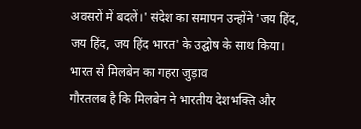अवसरों में बदलें।' संदेश का समापन उन्होंने 'जय हिंद, जय हिंद, जय हिंद भारत' के उद्घोष के साथ किया।
भारत से मिलबेन का गहरा जुड़ाव
गौरतलब है कि मिलबेन ने भारतीय देशभक्ति और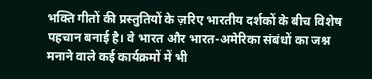भक्ति गीतों की प्रस्तुतियों के ज़रिए भारतीय दर्शकों के बीच विशेष पहचान बनाई है। वे भारत और भारत-अमेरिका संबंधों का जश्न मनाने वाले कई कार्यक्रमों में भी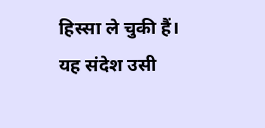हिस्सा ले चुकी हैं। यह संदेश उसी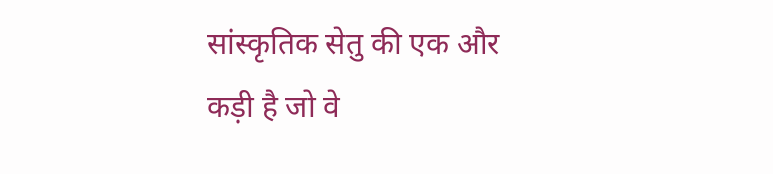सांस्कृतिक सेतु की एक और कड़ी है जो वे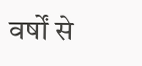वर्षों से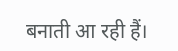बनाती आ रही हैं।